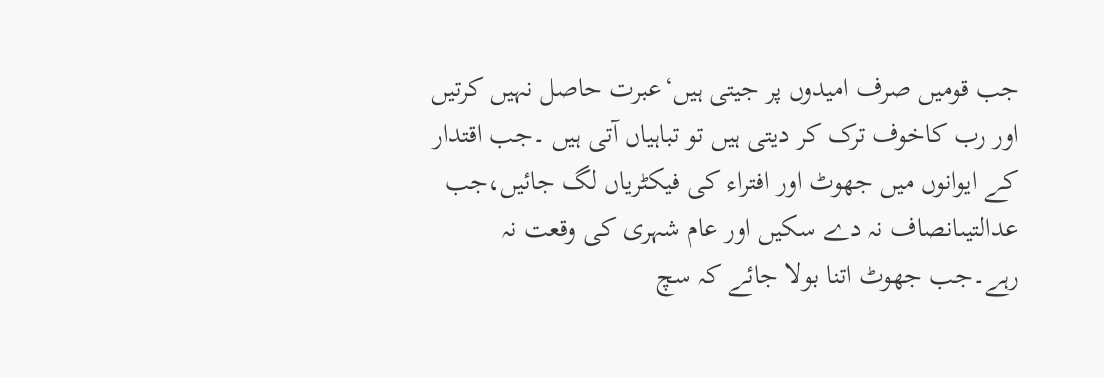جب قومیں صرف امیدوں پر جیتی ہیں‘عبرت حاصل نہیں کرتیں اور رب کاخوف ترک کر دیتی ہیں تو تباہیاں آتی ہیں ۔جب اقتدار کے ایوانوں میں جھوٹ اور افتراء کی فیکٹریاں لگ جائیں،جب عدالتیںانصاف نہ دے سکیں اور عام شہری کی وقعت نہ رہے۔جب جھوٹ اتنا بولا جائے کہ سچ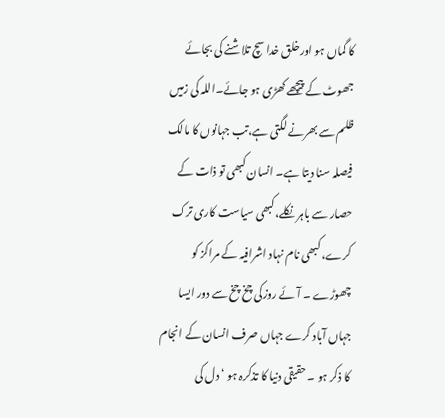کا گماں ہو اورخلق خدا سچ تلاشنے کی بجائے جھوٹ کے پیچھے کھڑی ہو جائے۔اللہ کی زمیں ظلم سے بھرنے لگتی ہے،تب جہانوں کا مالک فیصلہ سنا دیتا ہے۔ انسان کبھی تو ذات کے حصار سے باہر نکلے،کبھی سیاست کاری ترک کرے، کبھی نام نہاد اشرافیہ کے مراکز کو چھوڑے ۔ آئے روزکی چخ چخ سے دور ایسا جہاں آباد کرے جہاں صرف انسان کے انجام کا ذکر ہو ۔ حقیقی دنیا کا تذکرہ ہو ‘ دل کی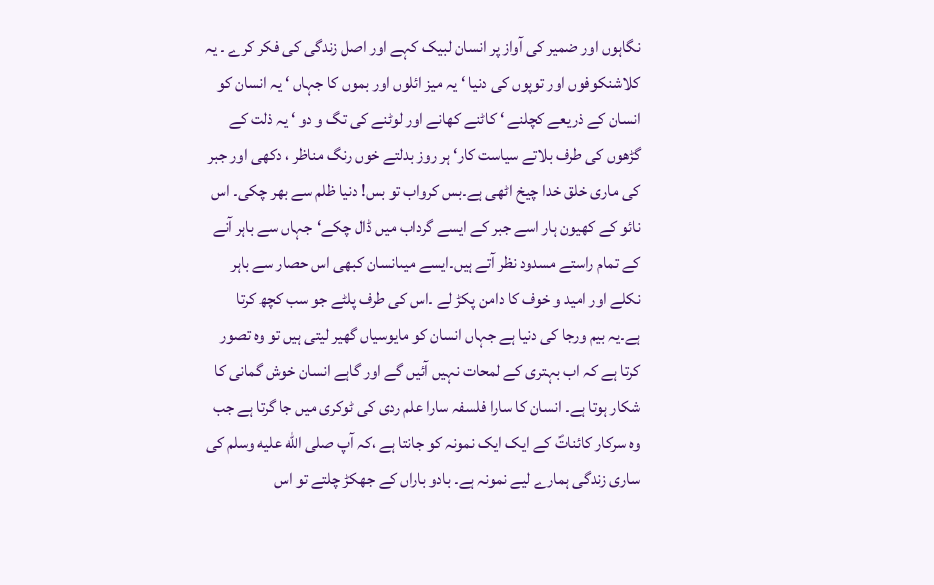نگاہوں اور ضمیر کی آواز پر انسان لبیک کہے اور اصل زندگی کی فکر کرے ۔ یہ کلاشنکوفوں اور توپوں کی دنیا ‘ یہ میز ائلوں اور بموں کا جہاں ‘ یہ انسان کو انسان کے ذریعے کچلنے ‘ کاٹنے کھانے اور لوٹنے کی تگ و دو ‘ یہ ذلت کے گڑھوں کی طرف بلاتے سیاست کار‘ ہر روز بدلتے خوں رنگ مناظر ، دکھی اور جبر کی ماری خلق خدا چیخ اٹھی ہے۔بس کرواب تو بس! دنیا ظلم سے بھر چکی۔ اس نائو کے کھیون ہار اسے جبر کے ایسے گرداب میں ڈال چکے‘جہاں سے باہر آنے کے تمام راستے مسدود نظر آتے ہیں۔ایسے میںانسان کبھی اس حصار سے باہر نکلے اور امید و خوف کا دامن پکڑ لے ۔اس کی طرف پلٹے جو سب کچھ کرتا ہے۔یہ بیم ورجا کی دنیا ہے جہاں انسان کو مایوسیاں گھیر لیتی ہیں تو وہ تصور کرتا ہے کہ اب بہتری کے لمحات نہیں آئیں گے اور گاہے انسان خوش گمانی کا شکار ہوتا ہے۔ انسان کا سارا فلسفہ سارا علم ردی کی ٹوکری میں جا گرتا ہے جب وہ سرکار کائناتؐ کے ایک ایک نمونہ کو جانتا ہے ،کہ آپ صلى الله عليه وسلم کی ساری زندگی ہمارے لیے نمونہ ہے۔ بادو باراں کے جھکڑ چلتے تو اس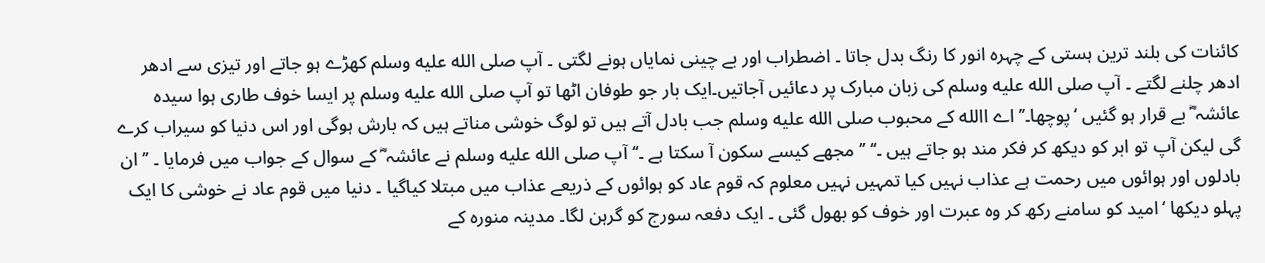کائنات کی بلند ترین ہستی کے چہرہ انور کا رنگ بدل جاتا ۔ اضطراب اور بے چینی نمایاں ہونے لگتی ۔ آپ صلى الله عليه وسلم کھڑے ہو جاتے اور تیزی سے ادھر ادھر چلنے لگتے ۔ آپ صلى الله عليه وسلم کی زبان مبارک پر دعائیں آجاتیں۔ایک بار جو طوفان اٹھا تو آپ صلى الله عليه وسلم پر ایسا خوف طاری ہوا سیدہ عائشہ ؓ بے قرار ہو گئیں ‘پوچھا۔’’ اے االله کے محبوب صلى الله عليه وسلم جب بادل آتے ہیں تو لوگ خوشی مناتے ہیں کہ بارش ہوگی اور اس دنیا کو سیراب کرے گی لیکن آپ تو ابر کو دیکھ کر فکر مند ہو جاتے ہیں ۔‘‘ ’’ مجھے کیسے سکون آ سکتا ہے ۔‘‘ آپ صلى الله عليه وسلم نے عائشہ ؓ کے سوال کے جواب میں فرمایا ۔ ’’ان بادلوں اور ہوائوں میں رحمت ہے عذاب نہیں کیا تمہیں نہیں معلوم کہ قوم عاد کو ہوائوں کے ذریعے عذاب میں مبتلا کیاگیا ۔ دنیا میں قوم عاد نے خوشی کا ایک پہلو دیکھا ‘امید کو سامنے رکھ کر وہ عبرت اور خوف کو بھول گئی ۔ ایک دفعہ سورج کو گرہن لگا۔ مدینہ منورہ کے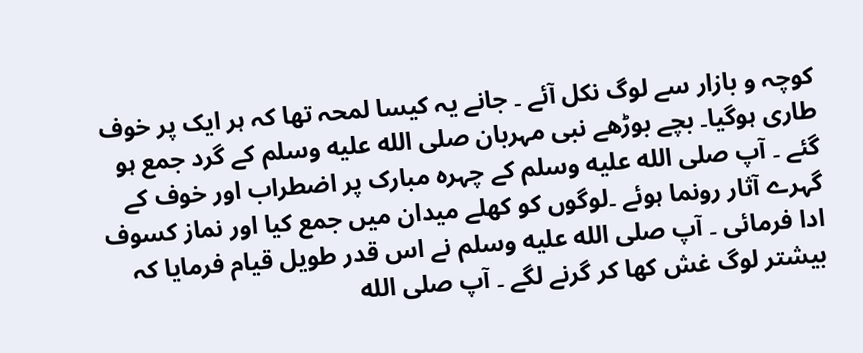کوچہ و بازار سے لوگ نکل آئے ۔ جانے یہ کیسا لمحہ تھا کہ ہر ایک پر خوف طاری ہوگیا۔ بچے بوڑھے نبی مہربان صلى الله عليه وسلم کے گرد جمع ہو گئے ۔ آپ صلى الله عليه وسلم کے چہرہ مبارک پر اضطراب اور خوف کے گہرے آثار رونما ہوئے ۔لوگوں کو کھلے میدان میں جمع کیا اور نماز کسوف ادا فرمائی ۔ آپ صلى الله عليه وسلم نے اس قدر طویل قیام فرمایا کہ بیشتر لوگ غش کھا کر گرنے لگے ۔ آپ صلى الله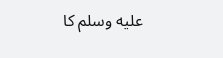عليه وسلم کا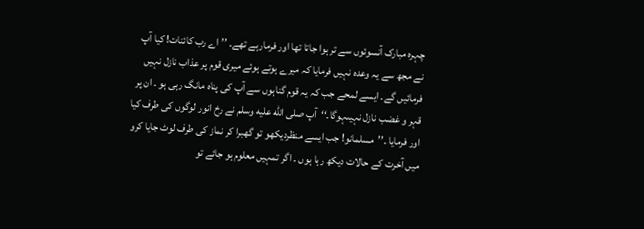چہرہ مبارک آنسوئوں سے تر ہوا جاتا تھا اور فرمارہے تھے۔ ’’ اے رب کائنات! کیا آپ نے مجھ سے یہ وعدہ نہیں فرمایا کہ میرے ہوتے ہوئے میری قوم پر عذاب نازل نہیں فرمائیں گے۔ ایسے لمحے جب کہ یہ قوم گناہوں سے آپ کی پناہ مانگ رہی ہو ۔ ان پر قہر و غضب نازل نہیںہوگا۔‘‘آپ صلى الله عليه وسلم نے رخ انور لوگوں کی طرف کیا اور فرمایا ۔’’مسلمانو! جب ایسے منظردیکھو تو گھبرا کر نماز کی طرف لوٹ جایا کرو میں آخرت کے حالات دیکھ رہا ہوں ۔ اگر تمہیں معلوم ہو جائے تو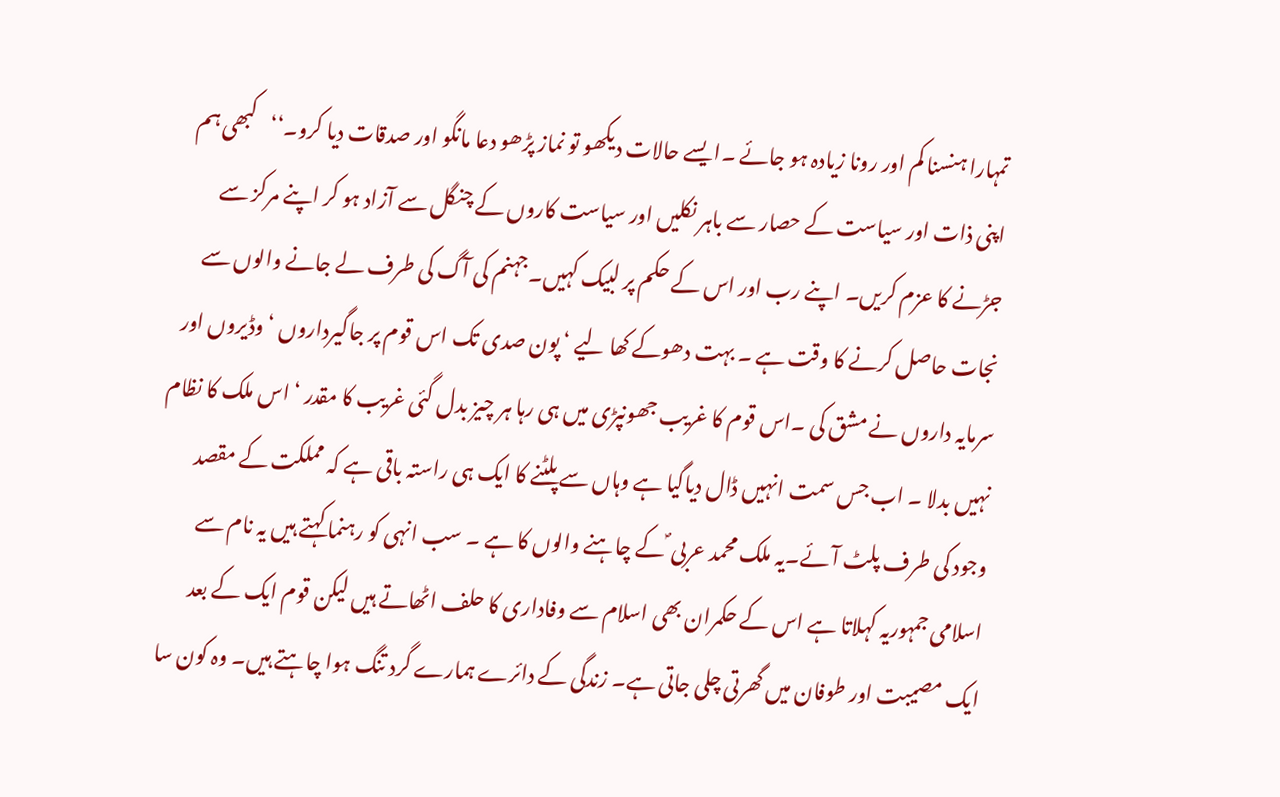تمہارا ہنسنا کم اور رونا زیادہ ہو جائے ۔ا یسے حالات دیکھو تو نماز پڑھو دعا مانگو اور صدقات دیا کرو۔‘‘کبھی ہم اپنی ذات اور سیاست کے حصار سے باہر نکلیں اور سیاست کاروں کے چنگل سے آزاد ہو کر اپنے مرکز سے جڑنے کا عزم کریں۔ اپنے رب اور اس کے حکم پر لبیک کہیں۔جہنم کی آگ کی طرف لے جانے والوں سے نجات حاصل کرنے کا وقت ہے ۔ بہت دھوکے کھا لیے ‘ پون صدی تک اس قوم پر جاگیرداروں ‘ وڈیروں اور سرمایہ داروں نے مشق کی ۔اس قوم کا غریب جھونپڑی میں ہی رہا ہر چیز بدل گئی غریب کا مقدر ‘ اس ملک کا نظام نہیں بدلا ۔ اب جس سمت انہیں ڈال دیاگیا ہے وہاں سے پلٹنے کا ایک ہی راستہ باقی ہے کہ مملکت کے مقصد وجود کی طرف پلٹ آئے۔یہ ملک محمد عربی ؐ کے چاہنے والوں کا ہے ۔ سب انہی کو رہنما کہتے ہیں یہ نام سے اسلامی جمہوریہ کہلاتا ہے اس کے حکمران بھی اسلام سے وفاداری کا حلف اٹھاتے ہیں لیکن قوم ایک کے بعد ایک مصیبت اور طوفان میں گھرتی چلی جاتی ہے۔ زندگی کے دائرے ہمارے گرد تنگ ہوا چاہتے ہیں۔ وہ کون سا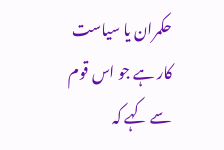حکمران یا سیاست کار ہے جو اس قوم سے کہے کہ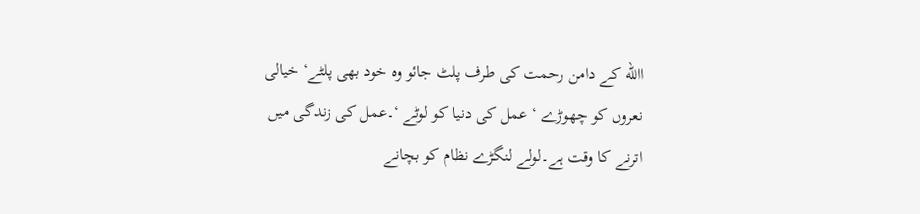االله کے دامن رحمت کی طرف پلٹ جائو وہ خود بھی پلٹے‘ خیالی نعروں کو چھوڑے ‘ عمل کی دنیا کو لوٹے ‘۔عمل کی زندگی میں اترنے کا وقت ہے۔لولے لنگڑے نظام کو بچانے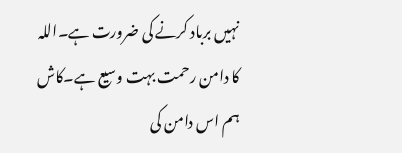نہیں برباد کرنے کی ضرورت ہے۔اللہ کا دامن رحمت بہت وسیع ہے۔کاش ہم اس دامن کی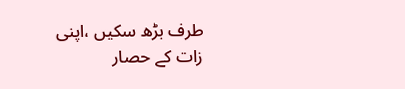طرف بڑھ سکیں ،اپنی زات کے حصار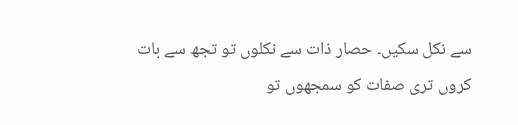سے نکل سکیں۔ حصار ذات سے نکلوں تو تجھ سے بات کروں تری صفات کو سمجھوں تو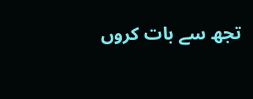تجھ سے بات کروں